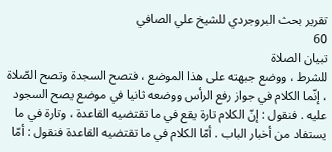تقرير بحث البروجردي للشيخ علي الصافي
60
تبيان الصلاة
للشرط ، ووضع جبهته على هذا الموضع ، فتصح السجدة وتصح الصّلاة ، إنّما الكلام في جواز رفع الرأس ووضعه ثانيا في موضع يصح السجود عليه . فنقول : إنّ الكلام تارة يقع في ما تقتضيه القاعدة ، وتارة في ما يستفاد من أخبار الباب . أمّا الكلام في ما تقتضيه القاعدة فنقول : أمّا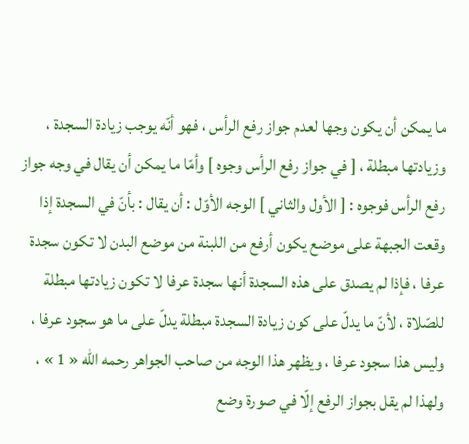ما يمكن أن يكون وجها لعدم جواز رفع الرأس ، فهو أنّه يوجب زيادة السجدة ، وزيادتها مبطلة ، [ في جواز رفع الرأس وجوه ] وأمّا ما يمكن أن يقال في وجه جواز رفع الرأس فوجوه : [ الأول والثاني ] الوجه الأوّل : أن يقال : بأنّ في السجدة إذا وقعت الجبهة على موضع يكون أرفع من اللبنة من موضع البدن لا تكون سجدة عرفا ، فإذا لم يصدق على هذه السجدة أنها سجدة عرفا لا تكون زيادتها مبطلة للصّلاة ، لأنّ ما يدلّ على كون زيادة السجدة مبطلة يدلّ على ما هو سجود عرفا ، وليس هذا سجود عرفا ، ويظهر هذا الوجه من صاحب الجواهر رحمه اللّه « 1 » ، ولهذا لم يقل بجواز الرفع إلّا في صورة وضع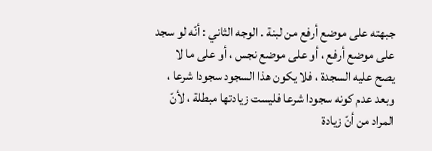جبهته على موضع أرفع من لبنة . الوجه الثاني : أنّه لو سجد على موضع أرفع ، أو على موضع نجس ، أو على ما لا يصح عليه السجدة ، فلا يكون هذا السجود سجودا شرعا ، وبعد عدم كونه سجودا شرعا فليست زيادتها مبطلة ، لأنّ المراد من أنّ زيادة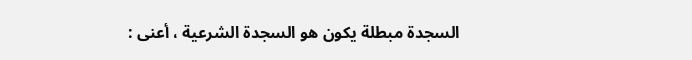السجدة مبطلة يكون هو السجدة الشرعية ، أعنى :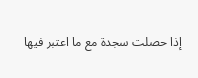إذا حصلت سجدة مع ما اعتبر فيها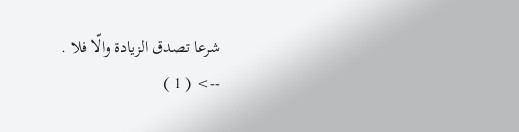شرعا تصدق الزيادة والّا فلا .
--> ( 1 )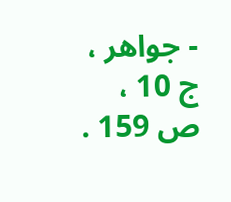- جواهر ، ج 10 ، ص 159 .